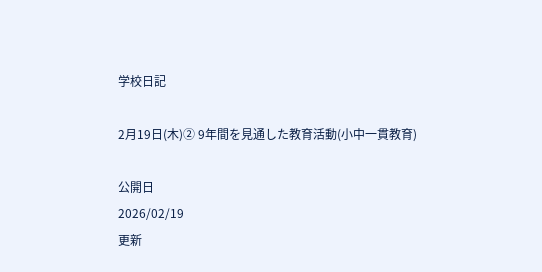学校日記

2月19日(木)② 9年間を見通した教育活動(小中一貫教育)

公開日
2026/02/19
更新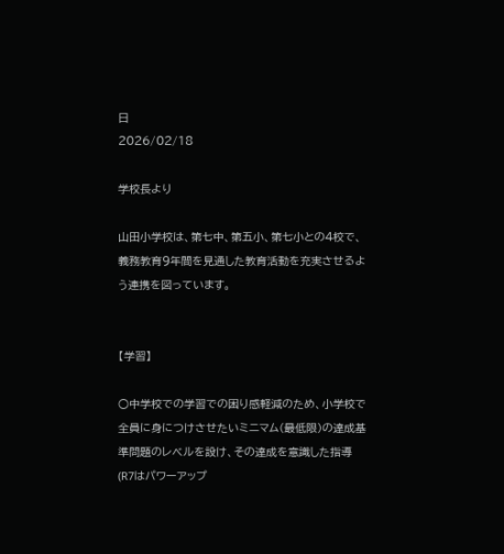日
2026/02/18

学校長より

山田小学校は、第七中、第五小、第七小との4校で、義務教育9年間を見通した教育活動を充実させるよう連携を図っています。


【学習】

○中学校での学習での困り感軽減のため、小学校で全員に身につけさせたいミニマム(最低限)の達成基準問題のレベルを設け、その達成を意識した指導(R7はパワーアップ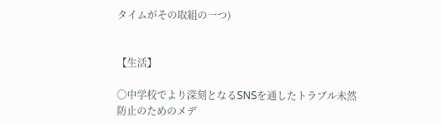タイムがその取組の一つ)


【生活】

○中学校でより深刻となるSNSを通したトラブル未然防止のためのメデ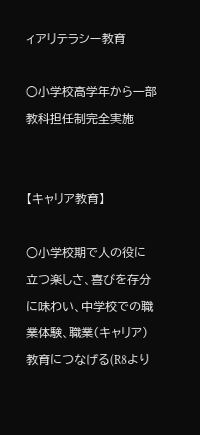ィアリテラシー教育

○小学校高学年から一部教科担任制完全実施


【キャリア教育】

○小学校期で人の役に立つ楽しさ、喜びを存分に味わい、中学校での職業体験、職業(キャリア)教育につなげる(R8より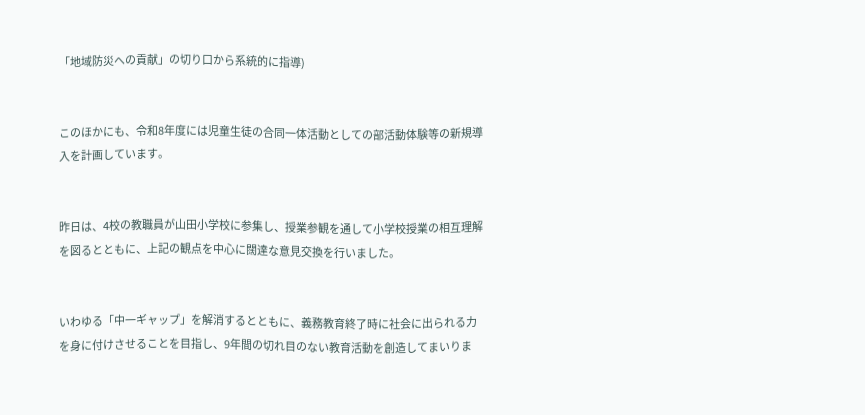「地域防災への貢献」の切り口から系統的に指導)


このほかにも、令和8年度には児童生徒の合同一体活動としての部活動体験等の新規導入を計画しています。


昨日は、4校の教職員が山田小学校に参集し、授業参観を通して小学校授業の相互理解を図るとともに、上記の観点を中心に闊達な意見交換を行いました。


いわゆる「中一ギャップ」を解消するとともに、義務教育終了時に社会に出られる力を身に付けさせることを目指し、9年間の切れ目のない教育活動を創造してまいりま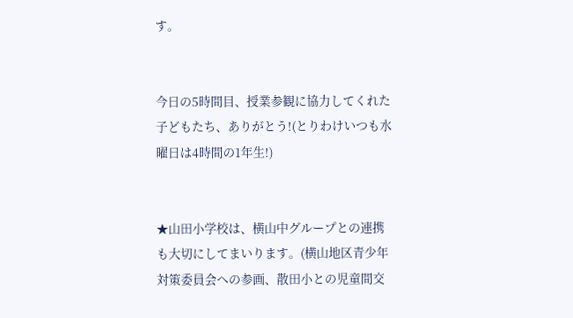す。


今日の5時間目、授業参観に協力してくれた子どもたち、ありがとう!(とりわけいつも水曜日は4時間の1年生!)


★山田小学校は、横山中グループとの連携も大切にしてまいります。(横山地区青少年対策委員会への参画、散田小との児童間交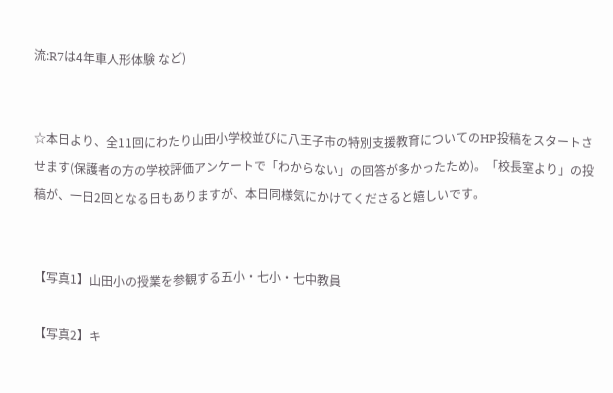流:R7は4年車人形体験 など)


☆本日より、全11回にわたり山田小学校並びに八王子市の特別支援教育についてのHP投稿をスタートさせます(保護者の方の学校評価アンケートで「わからない」の回答が多かったため)。「校長室より」の投稿が、一日2回となる日もありますが、本日同様気にかけてくださると嬉しいです。


【写真1】山田小の授業を参観する五小・七小・七中教員

【写真2】キ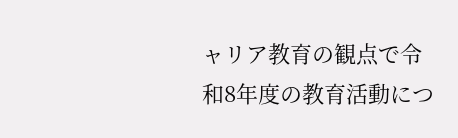ャリア教育の観点で令和8年度の教育活動につ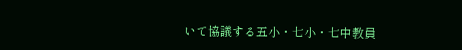いて協議する五小・七小・七中教員